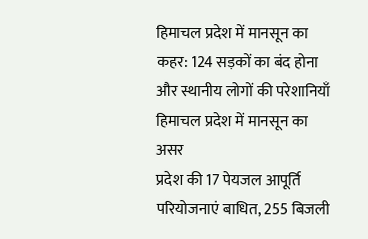हिमाचल प्रदेश में मानसून का कहर: 124 सड़कों का बंद होना और स्थानीय लोगों की परेशानियाँ
हिमाचल प्रदेश में मानसून का असर
प्रदेश की 17 पेयजल आपूर्ति परियोजनाएं बाधित, 255 बिजली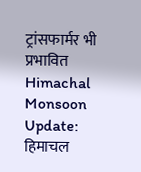ट्रांसफार्मर भी प्रभावित
Himachal Monsoon Update: हिमाचल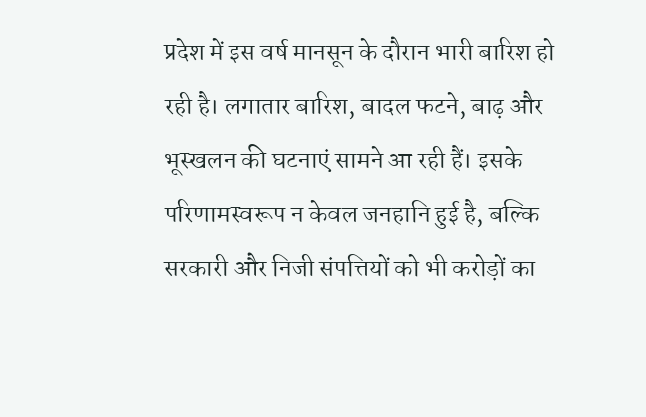प्रदेश में इस वर्ष मानसून के दौरान भारी बारिश हो रही है। लगातार बारिश, बादल फटने, बाढ़ और भूस्खलन की घटनाएं सामने आ रही हैं। इसके परिणामस्वरूप न केवल जनहानि हुई है, बल्कि सरकारी और निजी संपत्तियों को भी करोड़ों का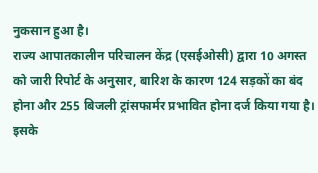नुकसान हुआ है।
राज्य आपातकालीन परिचालन केंद्र (एसईओसी) द्वारा 10 अगस्त को जारी रिपोर्ट के अनुसार, बारिश के कारण 124 सड़कों का बंद होना और 255 बिजली ट्रांसफार्मर प्रभावित होना दर्ज किया गया है। इसके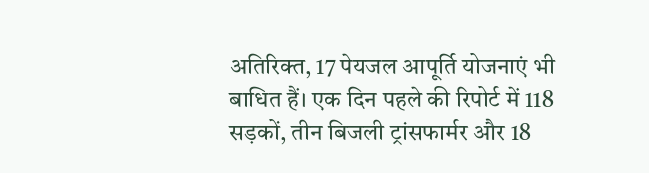अतिरिक्त, 17 पेयजल आपूर्ति योजनाएं भी बाधित हैं। एक दिन पहले की रिपोर्ट में 118 सड़कों, तीन बिजली ट्रांसफार्मर और 18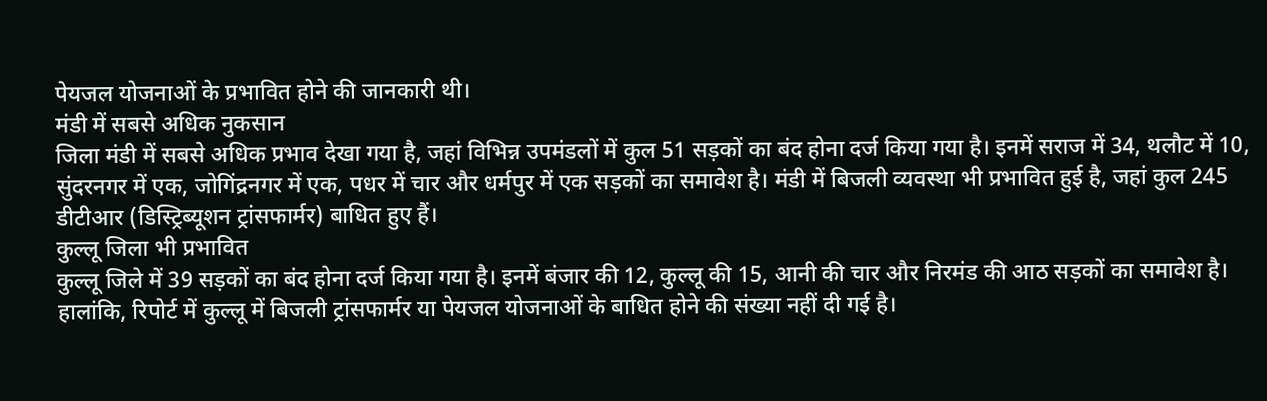पेयजल योजनाओं के प्रभावित होने की जानकारी थी।
मंडी में सबसे अधिक नुकसान
जिला मंडी में सबसे अधिक प्रभाव देखा गया है, जहां विभिन्न उपमंडलों में कुल 51 सड़कों का बंद होना दर्ज किया गया है। इनमें सराज में 34, थलौट में 10, सुंदरनगर में एक, जोगिंद्रनगर में एक, पधर में चार और धर्मपुर में एक सड़कों का समावेश है। मंडी में बिजली व्यवस्था भी प्रभावित हुई है, जहां कुल 245 डीटीआर (डिस्ट्रिब्यूशन ट्रांसफार्मर) बाधित हुए हैं।
कुल्लू जिला भी प्रभावित
कुल्लू जिले में 39 सड़कों का बंद होना दर्ज किया गया है। इनमें बंजार की 12, कुल्लू की 15, आनी की चार और निरमंड की आठ सड़कों का समावेश है। हालांकि, रिपोर्ट में कुल्लू में बिजली ट्रांसफार्मर या पेयजल योजनाओं के बाधित होने की संख्या नहीं दी गई है।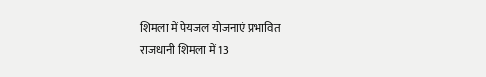शिमला में पेयजल योजनाएं प्रभावित
राजधानी शिमला में 13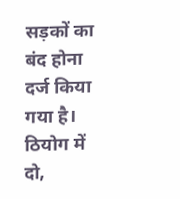सड़कों का बंद होना दर्ज किया गया है। ठियोग में दो,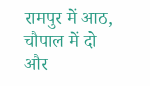रामपुर में आठ, चौपाल में दो और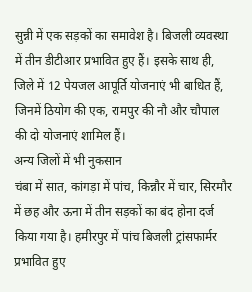सुन्नी में एक सड़कों का समावेश है। बिजली व्यवस्था में तीन डीटीआर प्रभावित हुए हैं। इसके साथ ही, जिले में 12 पेयजल आपूर्ति योजनाएं भी बाधित हैं, जिनमें ठियोग की एक, रामपुर की नौ और चौपाल की दो योजनाएं शामिल हैं।
अन्य जिलों में भी नुकसान
चंबा में सात, कांगड़ा में पांच, किन्नौर में चार, सिरमौर में छह और ऊना में तीन सड़कों का बंद होना दर्ज किया गया है। हमीरपुर में पांच बिजली ट्रांसफार्मर प्रभावित हुए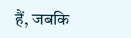हैं, जबकि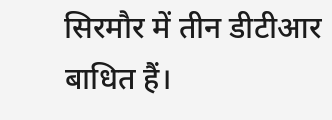सिरमौर में तीन डीटीआर बाधित हैं।